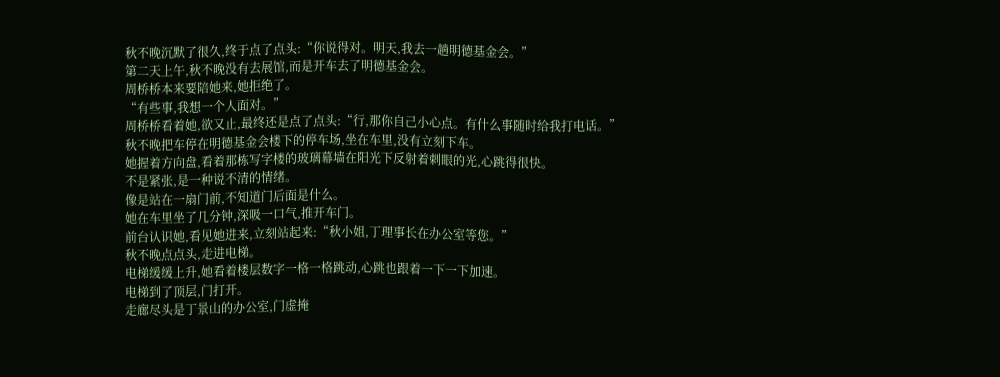秋不晚沉默了很久,终于点了点头:“你说得对。明天,我去一趟明德基金会。”
第二天上午,秋不晚没有去展馆,而是开车去了明德基金会。
周桥桥本来要陪她来,她拒绝了。
“有些事,我想一个人面对。”
周桥桥看着她,欲又止,最终还是点了点头:“行,那你自己小心点。有什么事随时给我打电话。”
秋不晚把车停在明德基金会楼下的停车场,坐在车里,没有立刻下车。
她握着方向盘,看着那栋写字楼的玻璃幕墙在阳光下反射着刺眼的光,心跳得很快。
不是紧张,是一种说不清的情绪。
像是站在一扇门前,不知道门后面是什么。
她在车里坐了几分钟,深吸一口气,推开车门。
前台认识她,看见她进来,立刻站起来:“秋小姐,丁理事长在办公室等您。”
秋不晚点点头,走进电梯。
电梯缓缓上升,她看着楼层数字一格一格跳动,心跳也跟着一下一下加速。
电梯到了顶层,门打开。
走廊尽头是丁景山的办公室,门虚掩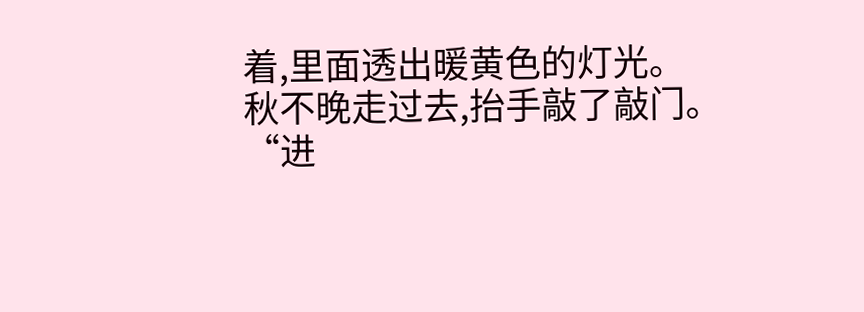着,里面透出暖黄色的灯光。
秋不晚走过去,抬手敲了敲门。
“进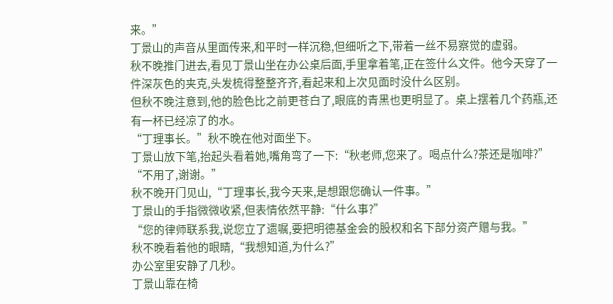来。”
丁景山的声音从里面传来,和平时一样沉稳,但细听之下,带着一丝不易察觉的虚弱。
秋不晚推门进去,看见丁景山坐在办公桌后面,手里拿着笔,正在签什么文件。他今天穿了一件深灰色的夹克,头发梳得整整齐齐,看起来和上次见面时没什么区别。
但秋不晚注意到,他的脸色比之前更苍白了,眼底的青黑也更明显了。桌上摆着几个药瓶,还有一杯已经凉了的水。
“丁理事长。”秋不晚在他对面坐下。
丁景山放下笔,抬起头看着她,嘴角弯了一下:“秋老师,您来了。喝点什么?茶还是咖啡?”
“不用了,谢谢。”
秋不晚开门见山,“丁理事长,我今天来,是想跟您确认一件事。”
丁景山的手指微微收紧,但表情依然平静:“什么事?”
“您的律师联系我,说您立了遗嘱,要把明德基金会的股权和名下部分资产赠与我。”
秋不晚看着他的眼睛,“我想知道,为什么?”
办公室里安静了几秒。
丁景山靠在椅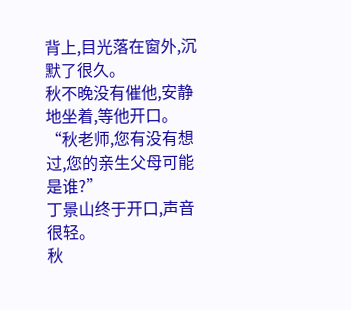背上,目光落在窗外,沉默了很久。
秋不晚没有催他,安静地坐着,等他开口。
“秋老师,您有没有想过,您的亲生父母可能是谁?”
丁景山终于开口,声音很轻。
秋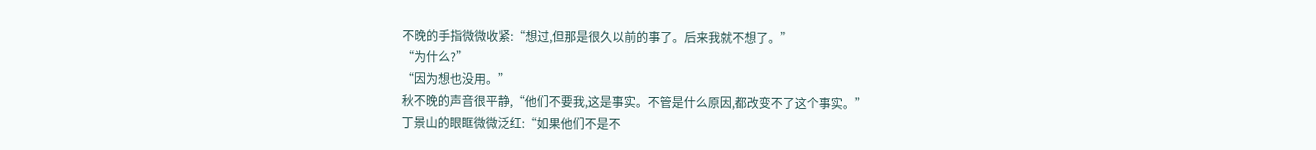不晚的手指微微收紧:“想过,但那是很久以前的事了。后来我就不想了。”
“为什么?”
“因为想也没用。”
秋不晚的声音很平静,“他们不要我,这是事实。不管是什么原因,都改变不了这个事实。”
丁景山的眼眶微微泛红:“如果他们不是不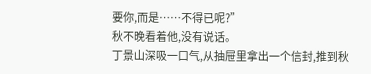要你,而是……不得已呢?”
秋不晚看着他,没有说话。
丁景山深吸一口气,从抽屉里拿出一个信封,推到秋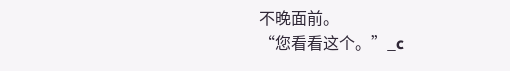不晚面前。
“您看看这个。”_c